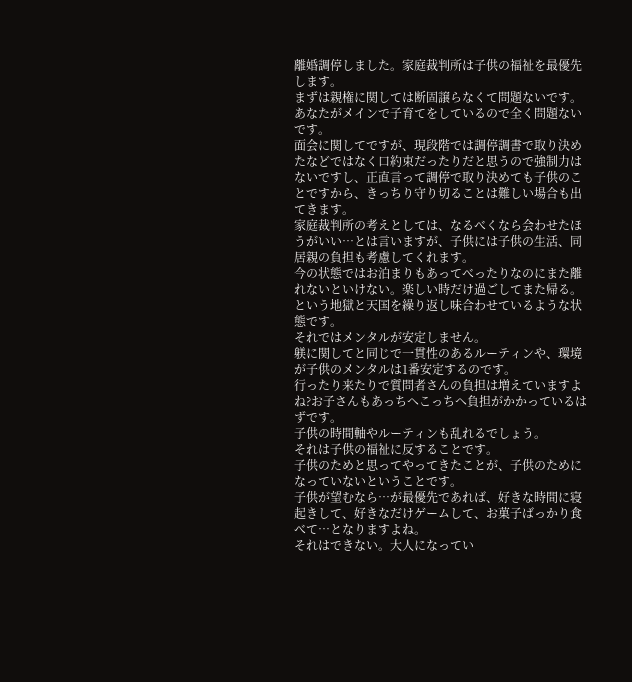離婚調停しました。家庭裁判所は子供の福祉を最優先します。
まずは親権に関しては断固譲らなくて問題ないです。あなたがメインで子育てをしているので全く問題ないです。
面会に関してですが、現段階では調停調書で取り決めたなどではなく口約束だったりだと思うので強制力はないですし、正直言って調停で取り決めても子供のことですから、きっちり守り切ることは難しい場合も出てきます。
家庭裁判所の考えとしては、なるべくなら会わせたほうがいい…とは言いますが、子供には子供の生活、同居親の負担も考慮してくれます。
今の状態ではお泊まりもあってべったりなのにまた離れないといけない。楽しい時だけ過ごしてまた帰る。という地獄と天国を繰り返し味合わせているような状態です。
それではメンタルが安定しません。
躾に関してと同じで一貫性のあるルーティンや、環境が子供のメンタルは1番安定するのです。
行ったり来たりで質問者さんの負担は増えていますよね?お子さんもあっちへこっちへ負担がかかっているはずです。
子供の時間軸やルーティンも乱れるでしょう。
それは子供の福祉に反することです。
子供のためと思ってやってきたことが、子供のためになっていないということです。
子供が望むなら…が最優先であれば、好きな時間に寝起きして、好きなだけゲームして、お菓子ばっかり食べて…となりますよね。
それはできない。大人になってい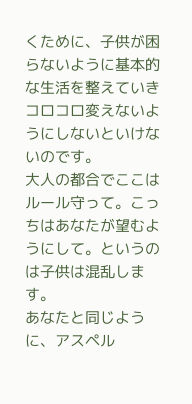くために、子供が困らないように基本的な生活を整えていきコロコロ変えないようにしないといけないのです。
大人の都合でここはルール守って。こっちはあなたが望むようにして。というのは子供は混乱します。
あなたと同じように、アスペル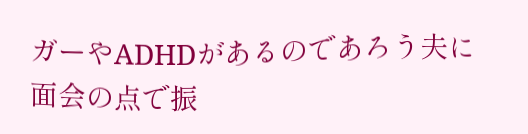ガーやADHDがあるのであろう夫に面会の点で振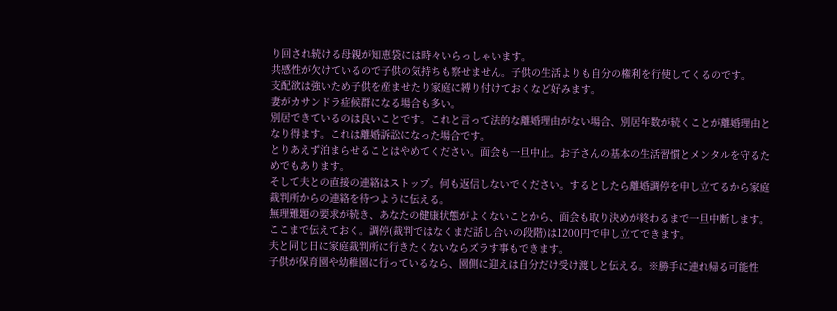り回され続ける母親が知恵袋には時々いらっしゃいます。
共感性が欠けているので子供の気持ちも察せません。子供の生活よりも自分の権利を行使してくるのです。
支配欲は強いため子供を産ませたり家庭に縛り付けておくなど好みます。
妻がカサンドラ症候群になる場合も多い。
別居できているのは良いことです。これと言って法的な離婚理由がない場合、別居年数が続くことが離婚理由となり得ます。これは離婚訴訟になった場合です。
とりあえず泊まらせることはやめてください。面会も一旦中止。お子さんの基本の生活習慣とメンタルを守るためでもあります。
そして夫との直接の連絡はストップ。何も返信しないでください。するとしたら離婚調停を申し立てるから家庭裁判所からの連絡を待つように伝える。
無理難題の要求が続き、あなたの健康状態がよくないことから、面会も取り決めが終わるまで一旦中断します。
ここまで伝えておく。調停(裁判ではなくまだ話し合いの段階)は1200円で申し立てできます。
夫と同じ日に家庭裁判所に行きたくないならズラす事もできます。
子供が保育園や幼稚園に行っているなら、園側に迎えは自分だけ受け渡しと伝える。※勝手に連れ帰る可能性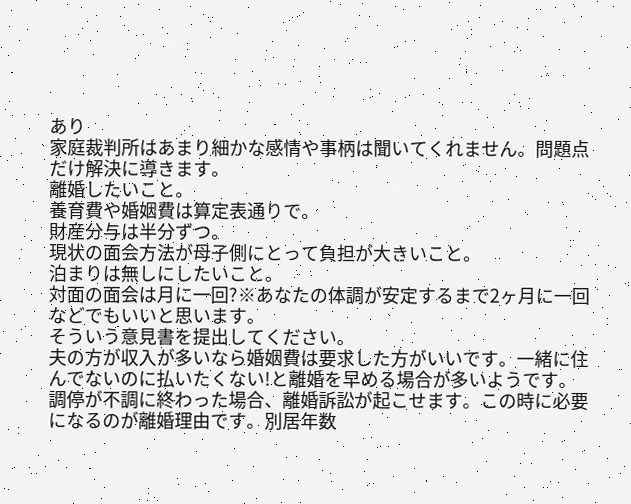あり
家庭裁判所はあまり細かな感情や事柄は聞いてくれません。問題点だけ解決に導きます。
離婚したいこと。
養育費や婚姻費は算定表通りで。
財産分与は半分ずつ。
現状の面会方法が母子側にとって負担が大きいこと。
泊まりは無しにしたいこと。
対面の面会は月に一回?※あなたの体調が安定するまで2ヶ月に一回などでもいいと思います。
そういう意見書を提出してください。
夫の方が収入が多いなら婚姻費は要求した方がいいです。一緒に住んでないのに払いたくない!と離婚を早める場合が多いようです。
調停が不調に終わった場合、離婚訴訟が起こせます。この時に必要になるのが離婚理由です。別居年数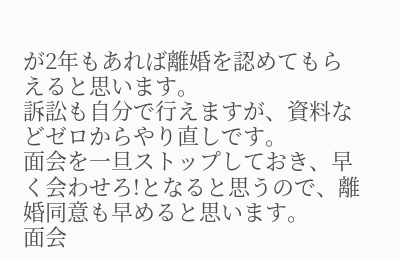が2年もあれば離婚を認めてもらえると思います。
訴訟も自分で行えますが、資料などゼロからやり直しです。
面会を一旦ストップしておき、早く会わせろ!となると思うので、離婚同意も早めると思います。
面会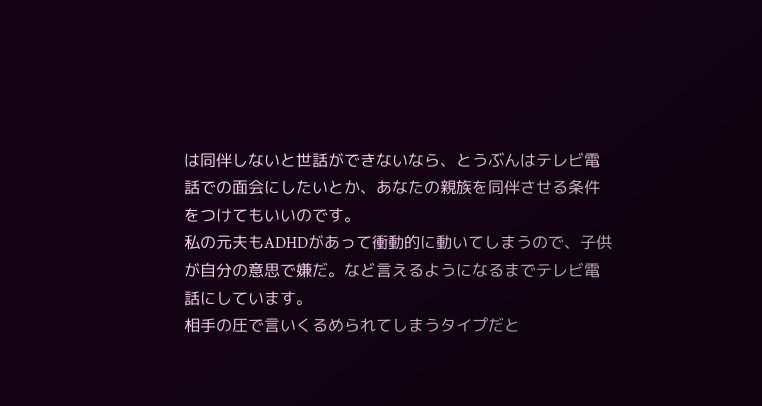は同伴しないと世話ができないなら、とうぶんはテレビ電話での面会にしたいとか、あなたの親族を同伴させる条件をつけてもいいのです。
私の元夫もADHDがあって衝動的に動いてしまうので、子供が自分の意思で嫌だ。など言えるようになるまでテレビ電話にしています。
相手の圧で言いくるめられてしまうタイプだと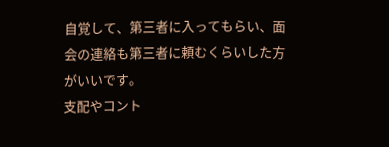自覚して、第三者に入ってもらい、面会の連絡も第三者に頼むくらいした方がいいです。
支配やコント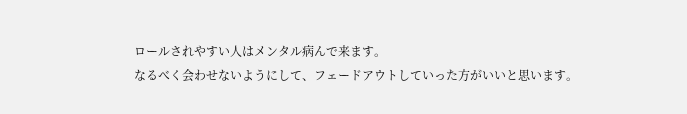ロールされやすい人はメンタル病んで来ます。
なるべく会わせないようにして、フェードアウトしていった方がいいと思います。